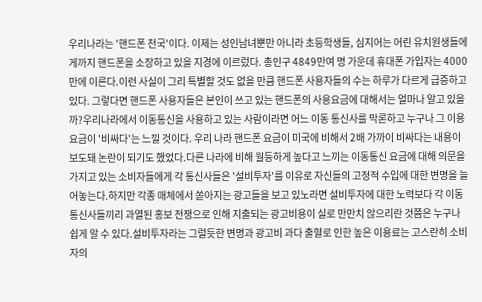우리나라는 '핸드폰 천국'이다. 이제는 성인남녀뿐만 아니라 초등학생들, 심지어는 어린 유치원생들에게까지 핸드폰을 소장하고 있을 지경에 이르렀다. 총인구 4849만여 명 가운데 휴대폰 가입자는 4000만에 이른다.이런 사실이 그리 특별할 것도 없을 만큼 핸드폰 사용자들의 수는 하루가 다르게 급증하고 있다. 그렇다면 핸드폰 사용자들은 본인이 쓰고 있는 핸드폰의 사용요금에 대해서는 얼마나 알고 있을까?우리나라에서 이동통신을 사용하고 있는 사람이라면 어느 이동 통신사를 막론하고 누구나 그 이용요금이 '비싸다'는 느낄 것이다. 우리 나라 핸드폰 요금이 미국에 비해서 2배 가까이 비싸다는 내용이 보도돼 논란이 되기도 했었다.다른 나라에 비해 월등하게 높다고 느끼는 이동통신 요금에 대해 의문을 가지고 있는 소비자들에게 각 통신사들은 '설비투자'를 이유로 자신들의 고정적 수입에 대한 변명을 늘어놓는다.하지만 각종 매체에서 쏟아지는 광고들을 보고 있노라면 설비투자에 대한 노력보다 각 이동통신사들끼리 과열된 홍보 전쟁으로 인해 지출되는 광고비용이 실로 만만치 않으리란 것쯤은 누구나 쉽게 알 수 있다.설비투자라는 그럴듯한 변명과 광고비 과다 출혈로 인한 높은 이용료는 고스란히 소비자의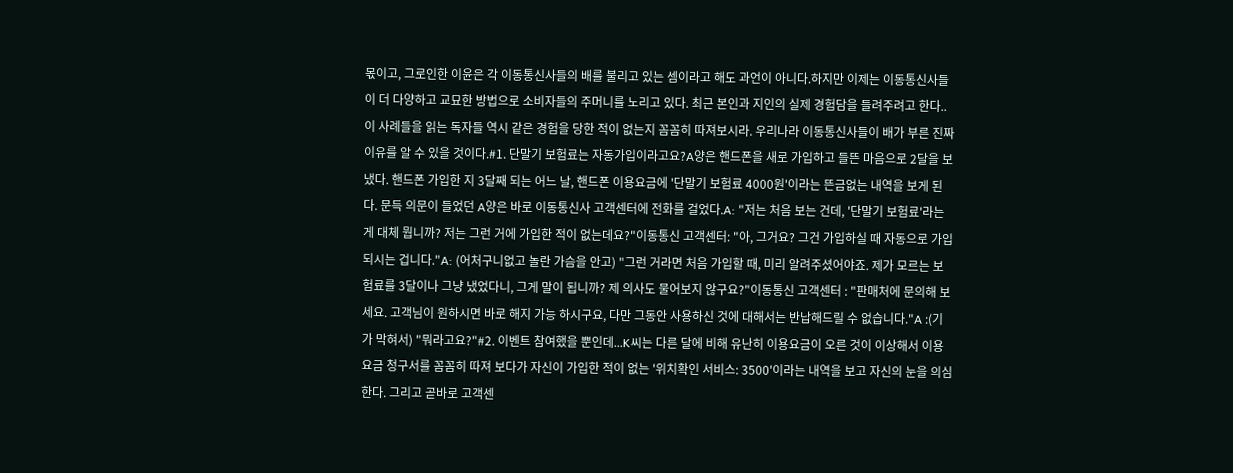몫이고, 그로인한 이윤은 각 이동통신사들의 배를 불리고 있는 셈이라고 해도 과언이 아니다.하지만 이제는 이동통신사들이 더 다양하고 교묘한 방법으로 소비자들의 주머니를 노리고 있다. 최근 본인과 지인의 실제 경험담을 들려주려고 한다.. 이 사례들을 읽는 독자들 역시 같은 경험을 당한 적이 없는지 꼼꼼히 따져보시라. 우리나라 이동통신사들이 배가 부른 진짜 이유를 알 수 있을 것이다.#1. 단말기 보험료는 자동가입이라고요?A양은 핸드폰을 새로 가입하고 들뜬 마음으로 2달을 보냈다. 핸드폰 가입한 지 3달째 되는 어느 날, 핸드폰 이용요금에 '단말기 보험료 4000원'이라는 뜬금없는 내역을 보게 된다. 문득 의문이 들었던 A양은 바로 이동통신사 고객센터에 전화를 걸었다.A: "저는 처음 보는 건데, '단말기 보험료'라는 게 대체 뭡니까? 저는 그런 거에 가입한 적이 없는데요?"이동통신 고객센터: "아, 그거요? 그건 가입하실 때 자동으로 가입되시는 겁니다."A: (어처구니없고 놀란 가슴을 안고) "그런 거라면 처음 가입할 때, 미리 알려주셨어야죠. 제가 모르는 보험료를 3달이나 그냥 냈었다니, 그게 말이 됩니까? 제 의사도 물어보지 않구요?"이동통신 고객센터 : "판매처에 문의해 보세요. 고객님이 원하시면 바로 해지 가능 하시구요, 다만 그동안 사용하신 것에 대해서는 반납해드릴 수 없습니다."A :(기가 막혀서) "뭐라고요?"#2. 이벤트 참여했을 뿐인데...K씨는 다른 달에 비해 유난히 이용요금이 오른 것이 이상해서 이용 요금 청구서를 꼼꼼히 따져 보다가 자신이 가입한 적이 없는 '위치확인 서비스: 3500'이라는 내역을 보고 자신의 눈을 의심한다. 그리고 곧바로 고객센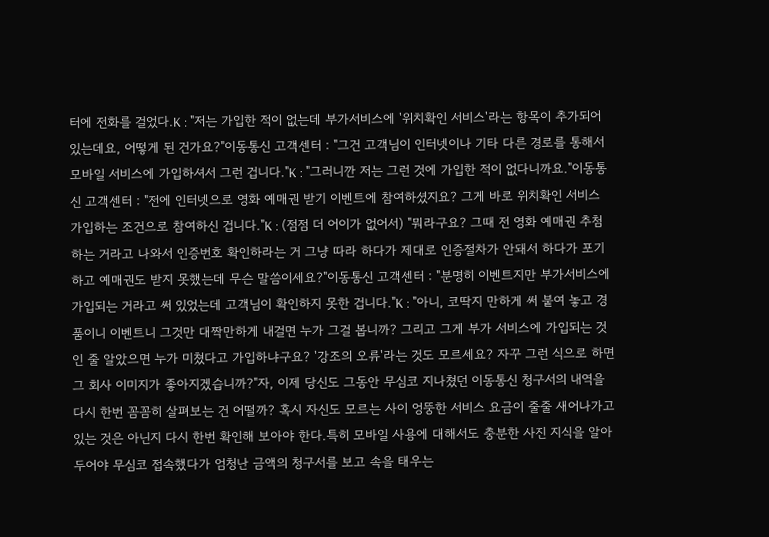터에 전화를 걸었다.K : "저는 가입한 적이 없는데 부가서비스에 '위치확인 서비스'라는 항목이 추가되어 있는데요, 어떻게 된 건가요?"이동통신 고객센터 : "그건 고객님이 인터넷이나 기타 다른 경로를 통해서 모바일 서비스에 가입하셔서 그런 겁니다."K : "그러니깐 저는 그런 것에 가입한 적이 없다니까요."이동통신 고객센터 : "전에 인터넷으로 영화 예매권 받기 이벤트에 참여하셨지요? 그게 바로 위치확인 서비스 가입하는 조건으로 참여하신 겁니다."K : (점점 더 어이가 없어서) "뭐라구요? 그때 전 영화 예매권 추첨하는 거라고 나와서 인증번호 확인하라는 거 그냥 따라 하다가 제대로 인증절차가 안돼서 하다가 포기하고 예매권도 받지 못했는데 무슨 말씀이세요?"이동통신 고객센터 : "분명히 이벤트지만 부가서비스에 가입되는 거라고 써 있었는데 고객님이 확인하지 못한 겁니다."K : "아니, 코딱지 만하게 써 붙여 놓고 경품이니 이벤트니 그것만 대짝만하게 내걸면 누가 그걸 봅니까? 그리고 그게 부가 서비스에 가입되는 것인 줄 알았으면 누가 미쳤다고 가입하냐구요? '강조의 오류'라는 것도 모르세요? 자꾸 그런 식으로 하면 그 회사 이미지가 좋아지겠습니까?"자, 이제 당신도 그동안 무심코 지나쳤던 이동통신 청구서의 내역을 다시 한번 꼼꼼히 살펴보는 건 어떨까? 혹시 자신도 모르는 사이 엉뚱한 서비스 요금이 줄줄 새어나가고 있는 것은 아닌지 다시 한번 확인해 보아야 한다.특히 모바일 사용에 대해서도 충분한 사진 지식을 알아두어야 무심코 접속했다가 엄청난 금액의 청구서를 보고 속을 태우는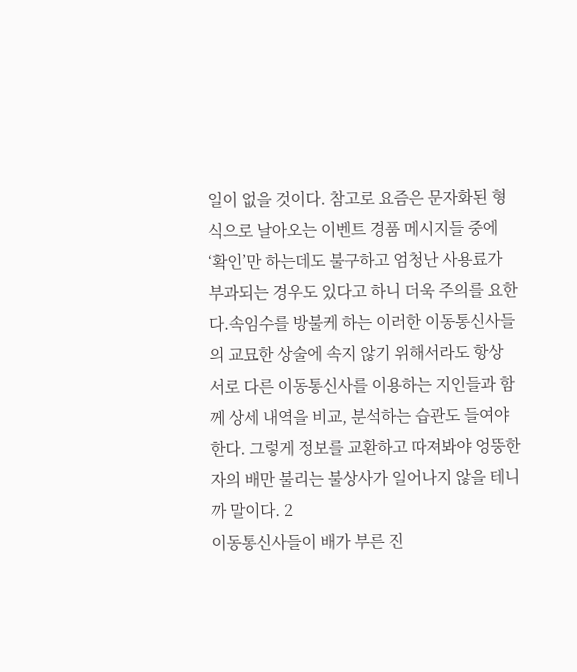일이 없을 것이다. 참고로 요즘은 문자화된 형식으로 날아오는 이벤트 경품 메시지들 중에 ‘확인’만 하는데도 불구하고 엄청난 사용료가 부과되는 경우도 있다고 하니 더욱 주의를 요한다.속임수를 방불케 하는 이러한 이동통신사들의 교묘한 상술에 속지 않기 위해서라도 항상 서로 다른 이동통신사를 이용하는 지인들과 함께 상세 내역을 비교, 분석하는 습관도 들여야 한다. 그렇게 정보를 교환하고 따져봐야 엉뚱한 자의 배만 불리는 불상사가 일어나지 않을 테니까 말이다. 2
이동통신사들이 배가 부른 진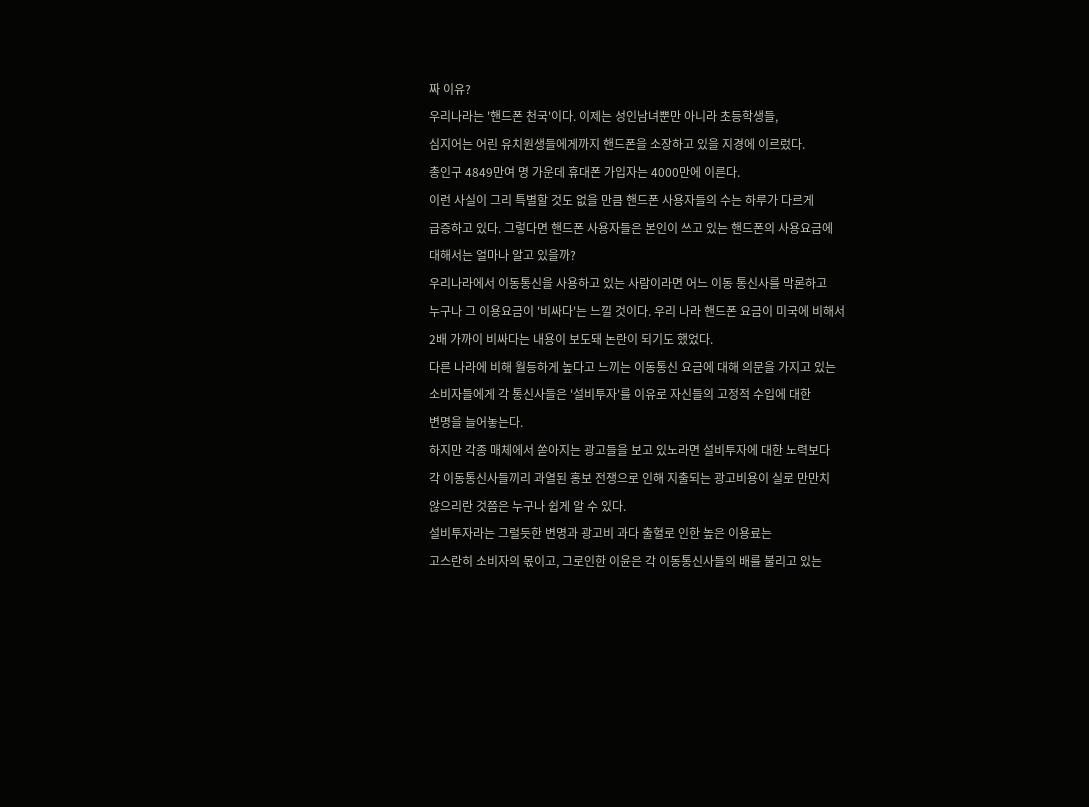짜 이유?
우리나라는 '핸드폰 천국'이다. 이제는 성인남녀뿐만 아니라 초등학생들,
심지어는 어린 유치원생들에게까지 핸드폰을 소장하고 있을 지경에 이르렀다.
총인구 4849만여 명 가운데 휴대폰 가입자는 4000만에 이른다.
이런 사실이 그리 특별할 것도 없을 만큼 핸드폰 사용자들의 수는 하루가 다르게
급증하고 있다. 그렇다면 핸드폰 사용자들은 본인이 쓰고 있는 핸드폰의 사용요금에
대해서는 얼마나 알고 있을까?
우리나라에서 이동통신을 사용하고 있는 사람이라면 어느 이동 통신사를 막론하고
누구나 그 이용요금이 '비싸다'는 느낄 것이다. 우리 나라 핸드폰 요금이 미국에 비해서
2배 가까이 비싸다는 내용이 보도돼 논란이 되기도 했었다.
다른 나라에 비해 월등하게 높다고 느끼는 이동통신 요금에 대해 의문을 가지고 있는
소비자들에게 각 통신사들은 '설비투자'를 이유로 자신들의 고정적 수입에 대한
변명을 늘어놓는다.
하지만 각종 매체에서 쏟아지는 광고들을 보고 있노라면 설비투자에 대한 노력보다
각 이동통신사들끼리 과열된 홍보 전쟁으로 인해 지출되는 광고비용이 실로 만만치
않으리란 것쯤은 누구나 쉽게 알 수 있다.
설비투자라는 그럴듯한 변명과 광고비 과다 출혈로 인한 높은 이용료는
고스란히 소비자의 몫이고, 그로인한 이윤은 각 이동통신사들의 배를 불리고 있는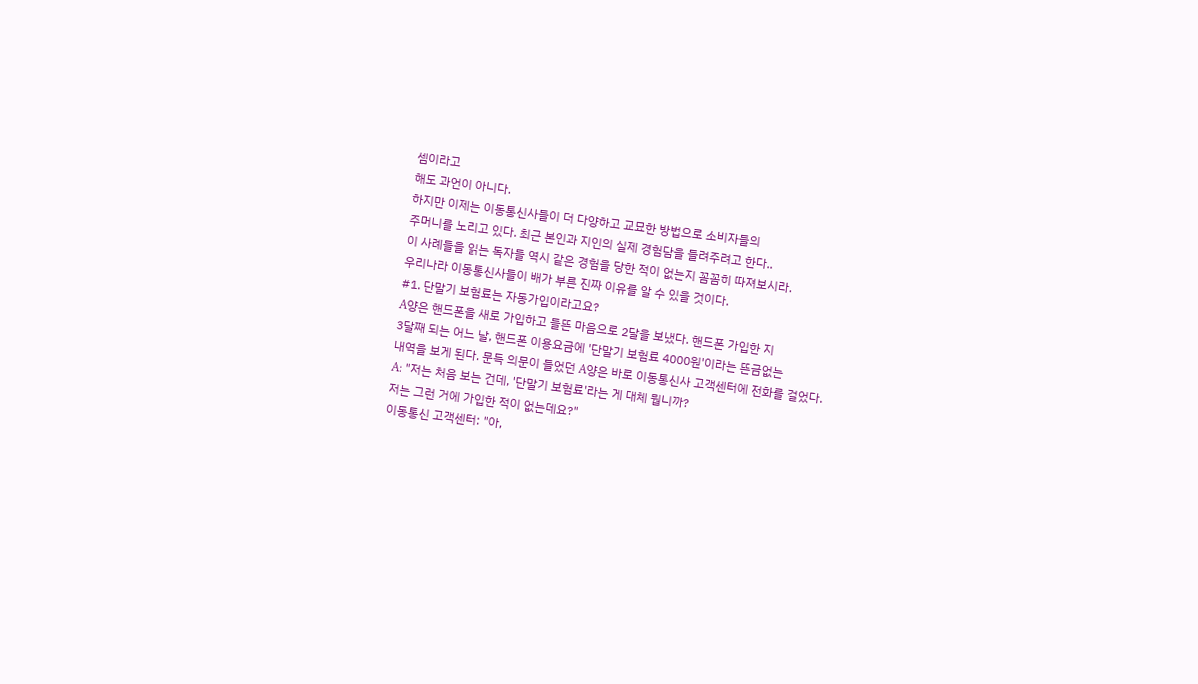셈이라고
해도 과언이 아니다.
하지만 이제는 이동통신사들이 더 다양하고 교묘한 방법으로 소비자들의
주머니를 노리고 있다. 최근 본인과 지인의 실제 경험담을 들려주려고 한다..
이 사례들을 읽는 독자들 역시 같은 경험을 당한 적이 없는지 꼼꼼히 따져보시라.
우리나라 이동통신사들이 배가 부른 진짜 이유를 알 수 있을 것이다.
#1. 단말기 보험료는 자동가입이라고요?
A양은 핸드폰을 새로 가입하고 들뜬 마음으로 2달을 보냈다. 핸드폰 가입한 지
3달째 되는 어느 날, 핸드폰 이용요금에 '단말기 보험료 4000원'이라는 뜬금없는
내역을 보게 된다. 문득 의문이 들었던 A양은 바로 이동통신사 고객센터에 전화를 걸었다.
A: "저는 처음 보는 건데, '단말기 보험료'라는 게 대체 뭡니까?
저는 그런 거에 가입한 적이 없는데요?"
이동통신 고객센터: "아,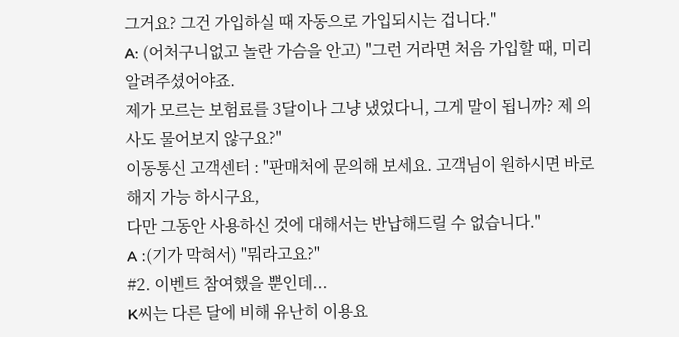그거요? 그건 가입하실 때 자동으로 가입되시는 겁니다."
A: (어처구니없고 놀란 가슴을 안고) "그런 거라면 처음 가입할 때, 미리 알려주셨어야죠.
제가 모르는 보험료를 3달이나 그냥 냈었다니, 그게 말이 됩니까? 제 의사도 물어보지 않구요?"
이동통신 고객센터 : "판매처에 문의해 보세요. 고객님이 원하시면 바로 해지 가능 하시구요,
다만 그동안 사용하신 것에 대해서는 반납해드릴 수 없습니다."
A :(기가 막혀서) "뭐라고요?"
#2. 이벤트 참여했을 뿐인데...
K씨는 다른 달에 비해 유난히 이용요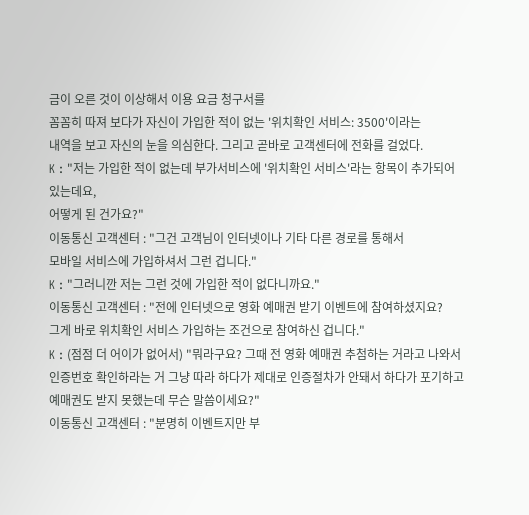금이 오른 것이 이상해서 이용 요금 청구서를
꼼꼼히 따져 보다가 자신이 가입한 적이 없는 '위치확인 서비스: 3500'이라는
내역을 보고 자신의 눈을 의심한다. 그리고 곧바로 고객센터에 전화를 걸었다.
K : "저는 가입한 적이 없는데 부가서비스에 '위치확인 서비스'라는 항목이 추가되어 있는데요,
어떻게 된 건가요?"
이동통신 고객센터 : "그건 고객님이 인터넷이나 기타 다른 경로를 통해서
모바일 서비스에 가입하셔서 그런 겁니다."
K : "그러니깐 저는 그런 것에 가입한 적이 없다니까요."
이동통신 고객센터 : "전에 인터넷으로 영화 예매권 받기 이벤트에 참여하셨지요?
그게 바로 위치확인 서비스 가입하는 조건으로 참여하신 겁니다."
K : (점점 더 어이가 없어서) "뭐라구요? 그때 전 영화 예매권 추첨하는 거라고 나와서
인증번호 확인하라는 거 그냥 따라 하다가 제대로 인증절차가 안돼서 하다가 포기하고
예매권도 받지 못했는데 무슨 말씀이세요?"
이동통신 고객센터 : "분명히 이벤트지만 부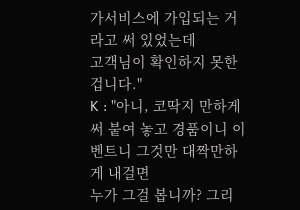가서비스에 가입되는 거라고 써 있었는데
고객님이 확인하지 못한 겁니다."
K : "아니, 코딱지 만하게 써 붙여 놓고 경품이니 이벤트니 그것만 대짝만하게 내걸면
누가 그걸 봅니까? 그리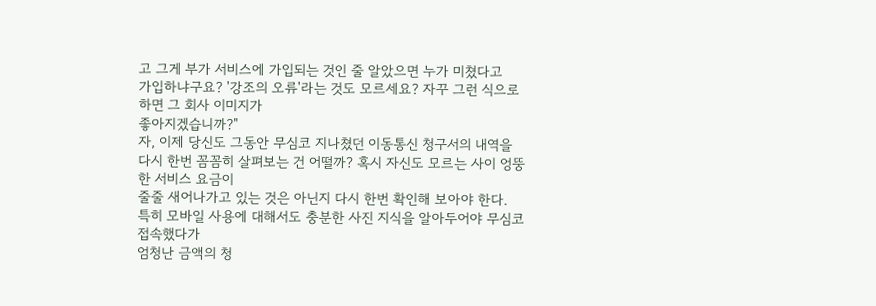고 그게 부가 서비스에 가입되는 것인 줄 알았으면 누가 미쳤다고
가입하냐구요? '강조의 오류'라는 것도 모르세요? 자꾸 그런 식으로 하면 그 회사 이미지가
좋아지겠습니까?"
자, 이제 당신도 그동안 무심코 지나쳤던 이동통신 청구서의 내역을
다시 한번 꼼꼼히 살펴보는 건 어떨까? 혹시 자신도 모르는 사이 엉뚱한 서비스 요금이
줄줄 새어나가고 있는 것은 아닌지 다시 한번 확인해 보아야 한다.
특히 모바일 사용에 대해서도 충분한 사진 지식을 알아두어야 무심코 접속했다가
엄청난 금액의 청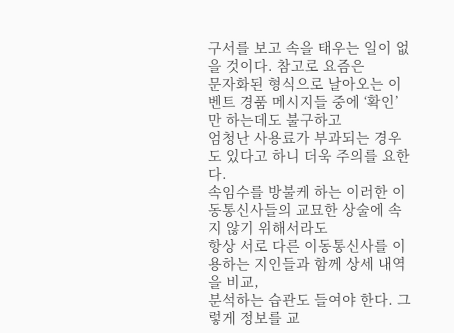구서를 보고 속을 태우는 일이 없을 것이다. 참고로 요즘은
문자화된 형식으로 날아오는 이벤트 경품 메시지들 중에 ‘확인’만 하는데도 불구하고
엄청난 사용료가 부과되는 경우도 있다고 하니 더욱 주의를 요한다.
속임수를 방불케 하는 이러한 이동통신사들의 교묘한 상술에 속지 않기 위해서라도
항상 서로 다른 이동통신사를 이용하는 지인들과 함께 상세 내역을 비교,
분석하는 습관도 들여야 한다. 그렇게 정보를 교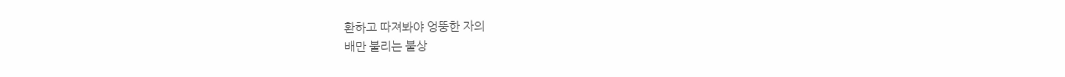환하고 따져봐야 엉뚱한 자의
배만 불리는 불상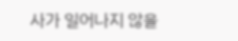사가 일어나지 않을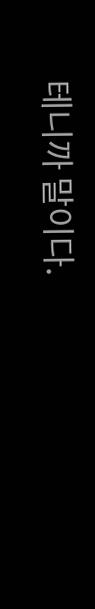테니까 말이다.